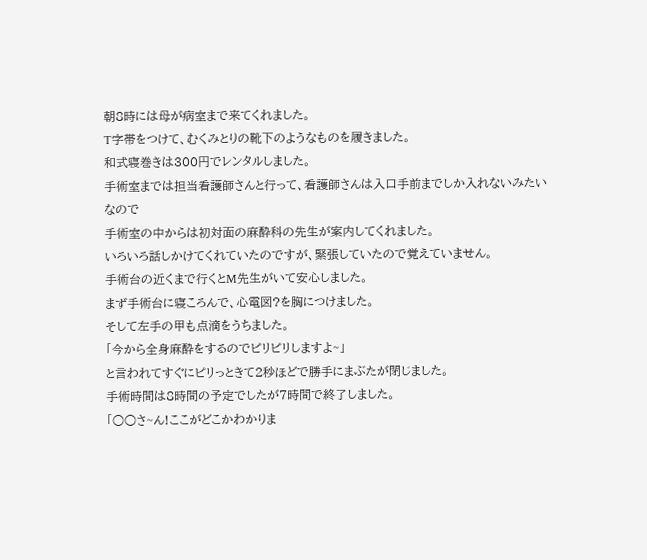朝8時には母が病室まで来てくれました。
T字帯をつけて、むくみとりの靴下のようなものを履きました。
和式寝巻きは300円でレンタルしました。
手術室までは担当看護師さんと行って、看護師さんは入口手前までしか入れないみたいなので
手術室の中からは初対面の麻酔科の先生が案内してくれました。
いろいろ話しかけてくれていたのですが、緊張していたので覚えていません。
手術台の近くまで行くとM先生がいて安心しました。
まず手術台に寝ころんで、心電図?を胸につけました。
そして左手の甲も点滴をうちました。
「今から全身麻酔をするのでピリピリしますよ~」
と言われてすぐにピリっときて2秒ほどで勝手にまぶたが閉じました。
手術時間は8時間の予定でしたが7時間で終了しました。
「○○さ~ん!ここがどこかわかりま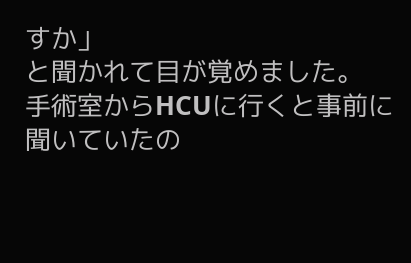すか」
と聞かれて目が覚めました。
手術室からHCUに行くと事前に聞いていたの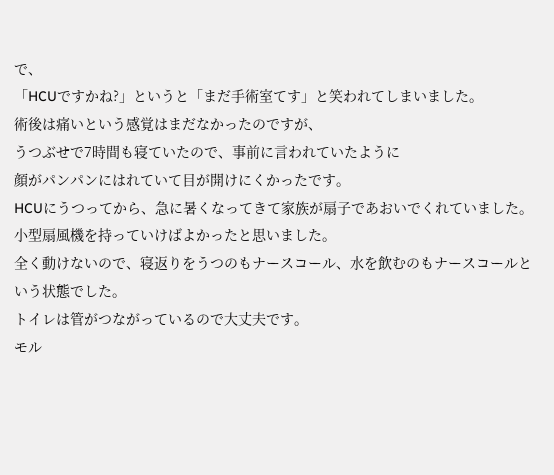で、
「HCUですかね?」というと「まだ手術室てす」と笑われてしまいました。
術後は痛いという感覚はまだなかったのですが、
うつぶせで7時間も寝ていたので、事前に言われていたように
顔がパンパンにはれていて目が開けにくかったです。
HCUにうつってから、急に暑くなってきて家族が扇子であおいでくれていました。
小型扇風機を持っていけばよかったと思いました。
全く動けないので、寝返りをうつのもナースコール、水を飲むのもナースコールという状態でした。
トイレは管がつながっているので大丈夫です。
モル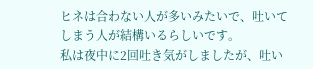ヒネは合わない人が多いみたいで、吐いてしまう人が結構いるらしいです。
私は夜中に2回吐き気がしましたが、吐い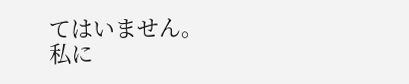てはいません。
私に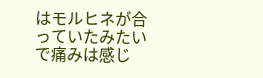はモルヒネが合っていたみたいで痛みは感じ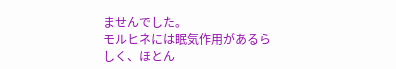ませんでした。
モルヒネには眠気作用があるらしく、ほとん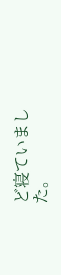ど寝ていました。